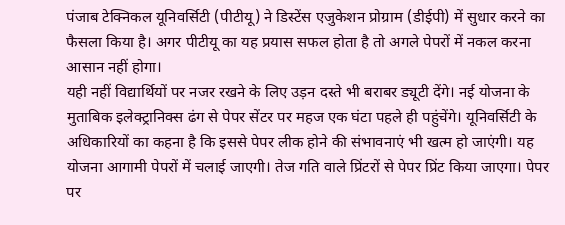पंजाब टेक्निकल यूनिवर्सिटी (पीटीयू) ने डिस्टेंस एजुकेशन प्रोग्राम (डीईपी) में सुधार करने का फैसला किया है। अगर पीटीयू का यह प्रयास सफल होता है तो अगले पेपरों में नकल करना आसान नहीं होगा।
यही नहीं विद्यार्थियों पर नजर रखने के लिए उड़न दस्ते भी बराबर ड्यूटी देंगे। नई योजना के मुताबिक इलेक्ट्रानिक्स ढंग से पेपर सेंटर पर महज एक घंटा पहले ही पहुंचेंगे। यूनिवर्सिटी के अधिकारियों का कहना है कि इससे पेपर लीक होने की संभावनाएं भी खत्म हो जाएंगी। यह योजना आगामी पेपरों में चलाई जाएगी। तेज गति वाले प्रिंटरों से पेपर प्रिंट किया जाएगा। पेपर पर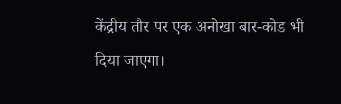केंद्रीय तौर पर एक अनोखा बार-कोड भी दिया जाएगा।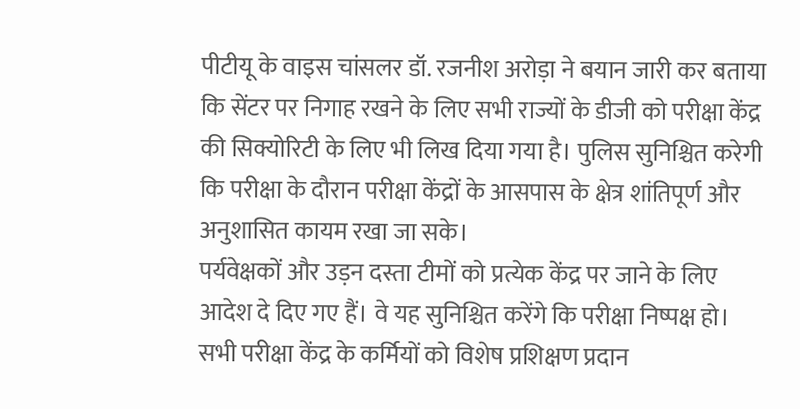पीटीयू के वाइस चांसलर डॉ. रजनीश अरोड़ा ने बयान जारी कर बताया कि सेंटर पर निगाह रखने के लिए सभी राज्यों के डीजी को परीक्षा केंद्र की सिक्योरिटी के लिए भी लिख दिया गया है। पुलिस सुनिश्चित करेगी कि परीक्षा के दौरान परीक्षा केंद्रों के आसपास के क्षेत्र शांतिपूर्ण और अनुशासित कायम रखा जा सके।
पर्यवेक्षकों और उड़न दस्ता टीमों को प्रत्येक केंद्र पर जाने के लिए आदेश दे दिए गए हैं। वे यह सुनिश्चित करेंगे कि परीक्षा निष्पक्ष हो। सभी परीक्षा केंद्र के कर्मियों को विशेष प्रशिक्षण प्रदान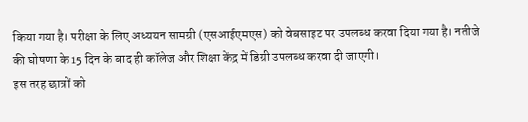किया गया है। परीक्षा के लिए अध्ययन सामग्री (एसआईएमएस) को वेबसाइट पर उपलब्ध करवा दिया गया है। नतीजे की घोषणा के 15 दिन के बाद ही कॉलेज और शिक्षा केंद्र में डिग्री उपलब्ध करवा दी जाएगी।
इस तरह छात्रों को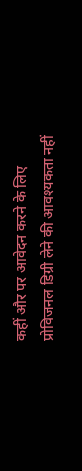कहीं और पर आवेदन करने के लिए प्रोविजनल डिग्री लेने की आवश्यकता नहीं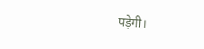पड़ेगी।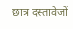छात्र दस्तावेजों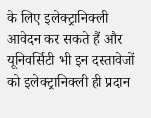के लिए इलेक्ट्रानिक्ली आवेदन कर सकते हैं और यूनिवर्सिटी भी इन दस्तावेजों को इलेक्ट्रानिक्ली ही प्रदान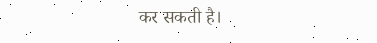कर सकती है।